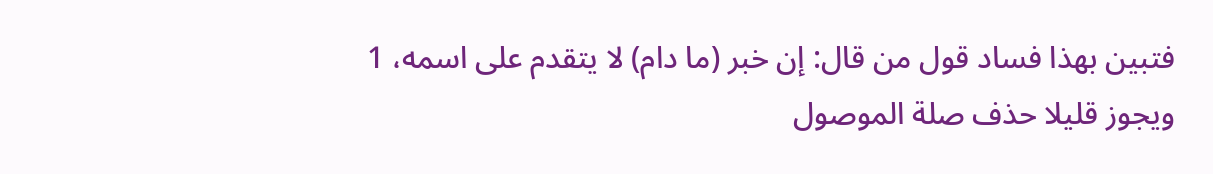فتبين بهذا فساد قول من قال: إن خبر (ما دام) لا يتقدم على اسمه، 1
ويجوز قليلا حذف صلة الموصول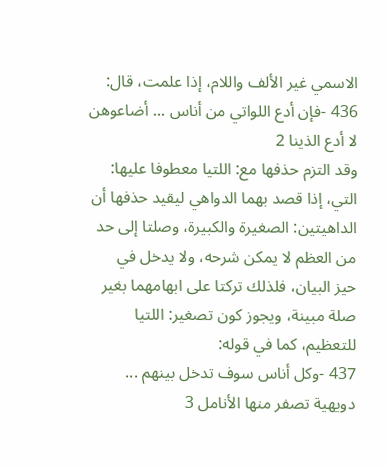الاسمي غير الألف واللام، إذا علمت، قال:
436 -فإن أدع اللواتي من أناس ... أضاعوهن لا أدع الذينا 2
وقد التزم حذفها مع: اللتيا معطوفا عليها: التي، إذا قصد بهما الدواهي ليقيد حذفها أن
الداهيتين: الصغيرة والكبيرة، وصلتا إلى حد من العظم لا يمكن شرحه، ولا يدخل في
حيز البيان، فلذلك تركتا على ابهامهما بغير صلة مبينة، ويجوز كون تصغير: اللتيا
للتعظيم، كما في قوله:
437 -وكل أناس سوف تدخل بينهم ... دويهية تصفر منها الأنامل 3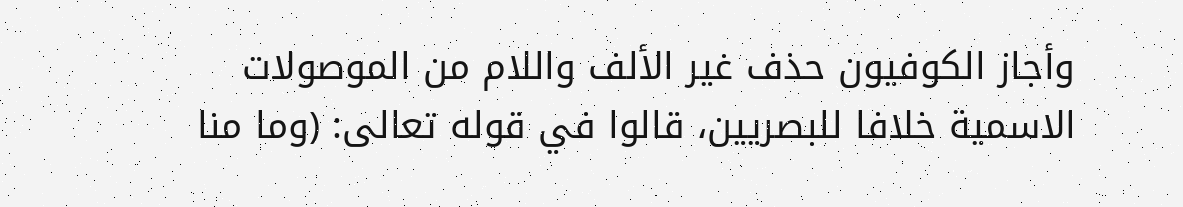وأجاز الكوفيون حذف غير الألف واللام من الموصولات الاسمية خلافا للبصريين، قالوا في قوله تعالى: (وما منا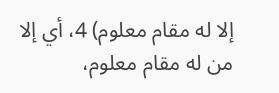إلا له مقام معلوم) 4، أي إلا من له مقام معلوم،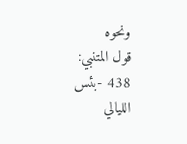ونحوه
قول المتنبي:
438 -بئس الليالي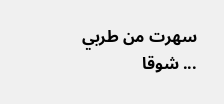سهرت من طربي ... شوقا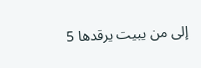إلى من يبيت يرقدها 5